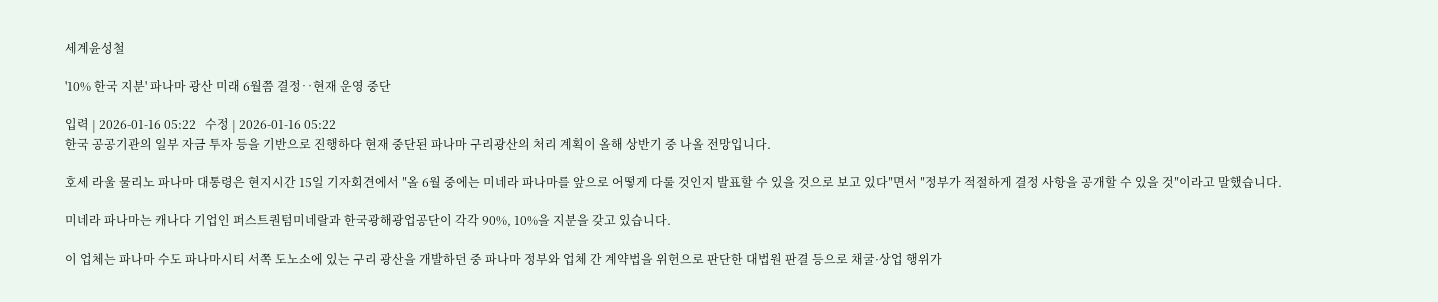세계윤성철

'10% 한국 지분' 파나마 광산 미래 6월쯤 결정‥현재 운영 중단

입력 | 2026-01-16 05:22   수정 | 2026-01-16 05:22
한국 공공기관의 일부 자금 투자 등을 기반으로 진행하다 현재 중단된 파나마 구리광산의 처리 계획이 올해 상반기 중 나올 전망입니다.

호세 라울 물리노 파나마 대통령은 현지시간 15일 기자회견에서 ″올 6월 중에는 미네라 파나마를 앞으로 어떻게 다룰 것인지 발표할 수 있을 것으로 보고 있다″면서 ″정부가 적절하게 결정 사항을 공개할 수 있을 것″이라고 말했습니다.

미네라 파나마는 캐나다 기업인 퍼스트퀀텀미네랄과 한국광해광업공단이 각각 90%, 10%을 지분을 갖고 있습니다.

이 업체는 파나마 수도 파나마시티 서쪽 도노소에 있는 구리 광산을 개발하던 중 파나마 정부와 업체 간 계약법을 위헌으로 판단한 대법원 판결 등으로 채굴·상업 행위가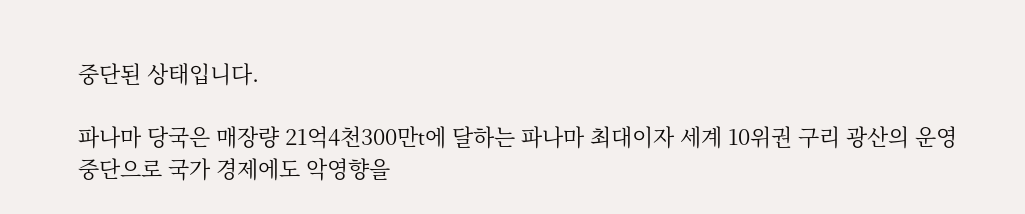중단된 상태입니다.

파나마 당국은 매장량 21억4천300만t에 달하는 파나마 최대이자 세계 10위권 구리 광산의 운영 중단으로 국가 경제에도 악영향을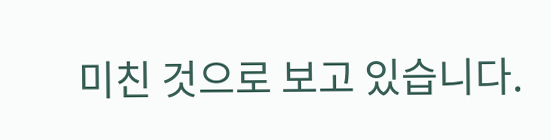미친 것으로 보고 있습니다.